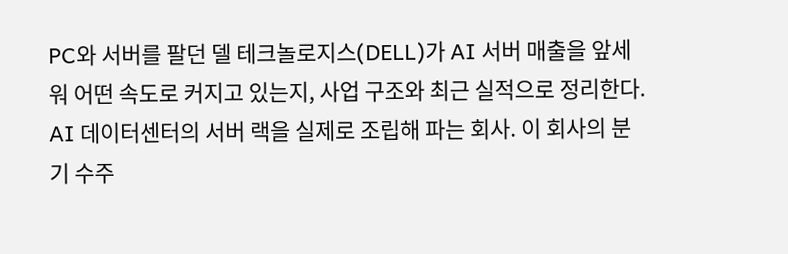PC와 서버를 팔던 델 테크놀로지스(DELL)가 AI 서버 매출을 앞세워 어떤 속도로 커지고 있는지, 사업 구조와 최근 실적으로 정리한다.
AI 데이터센터의 서버 랙을 실제로 조립해 파는 회사. 이 회사의 분기 수주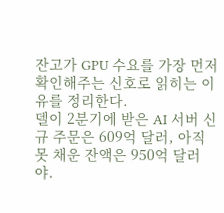잔고가 GPU 수요를 가장 먼저 확인해주는 신호로 읽히는 이유를 정리한다.
델이 2분기에 받은 AI 서버 신규 주문은 609억 달러, 아직 못 채운 잔액은 950억 달러야.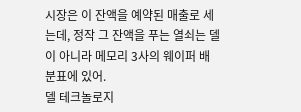시장은 이 잔액을 예약된 매출로 세는데, 정작 그 잔액을 푸는 열쇠는 델이 아니라 메모리 3사의 웨이퍼 배분표에 있어.
델 테크놀로지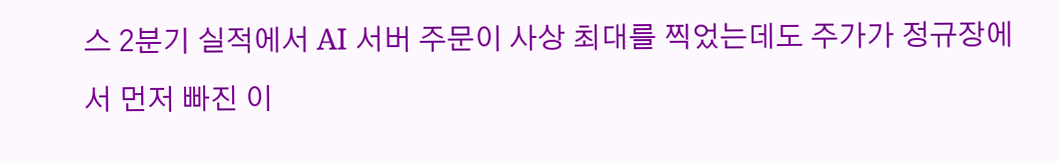스 2분기 실적에서 AI 서버 주문이 사상 최대를 찍었는데도 주가가 정규장에서 먼저 빠진 이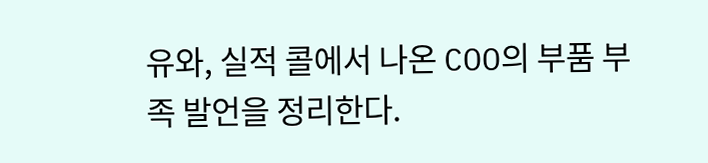유와, 실적 콜에서 나온 COO의 부품 부족 발언을 정리한다.